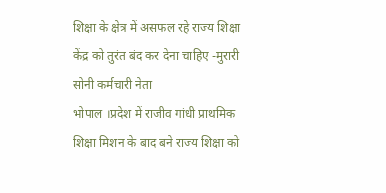शिक्षा के क्षेत्र में असफल रहे राज्य शिक्षा केंद्र को तुरंत बंद कर देना चाहिए -मुरारी सोनी कर्मचारी नेता
भोपाल ।प्रदेश में राजीव गांधी प्राथमिक शिक्षा मिशन के बाद बने राज्य शिक्षा को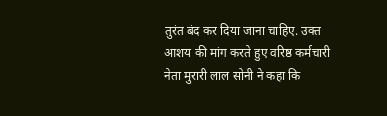तुरंत बंद कर दिया जाना चाहिए. उक्त आशय की मांग करते हुए वरिष्ठ कर्मचारी नेता मुरारी लाल सोनी ने कहा कि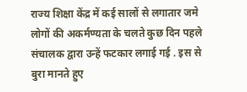राज्य शिक्षा केंद्र में कई सालों से लगातार जमे लोगों की अकर्मण्यता के चलते कुछ दिन पहले संचालक द्वारा उन्हें फटकार लगाई गई . इस से बुरा मानते हुए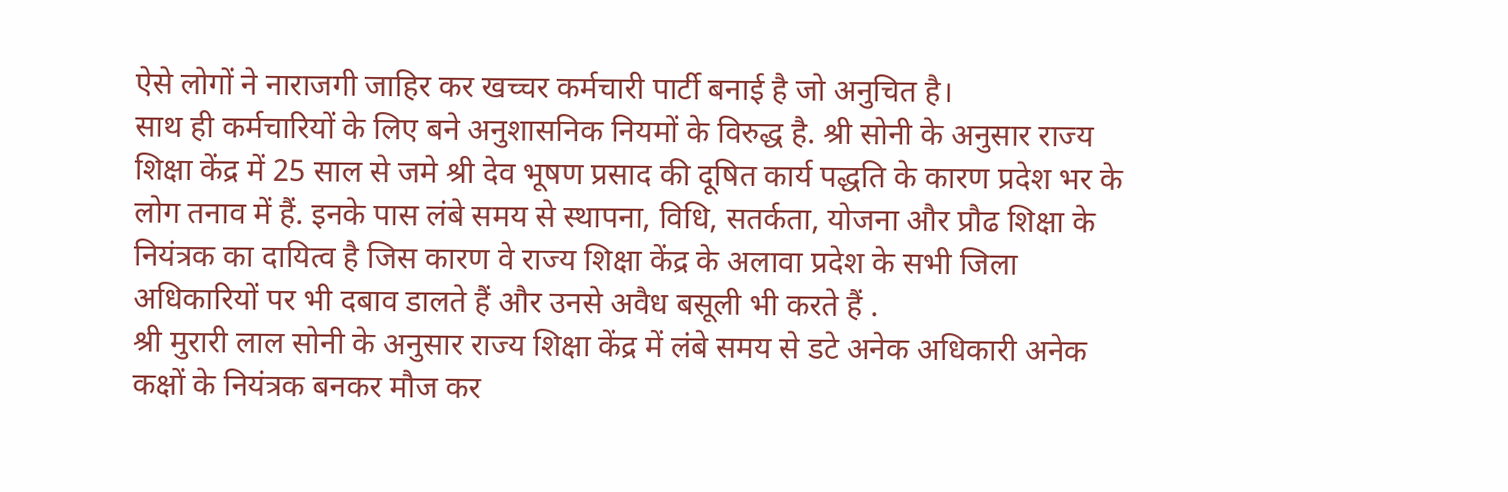ऐसे लोगों ने नाराजगी जाहिर कर खच्चर कर्मचारी पार्टी बनाई है जो अनुचित है।
साथ ही कर्मचारियों के लिए बने अनुशासनिक नियमों के विरुद्ध है. श्री सोनी के अनुसार राज्य शिक्षा केंद्र में 25 साल से जमे श्री देव भूषण प्रसाद की दूषित कार्य पद्धति के कारण प्रदेश भर के लोग तनाव में हैं. इनके पास लंबे समय से स्थापना, विधि, सतर्कता, योजना और प्रौढ शिक्षा के नियंत्रक का दायित्व है जिस कारण वे राज्य शिक्षा केंद्र के अलावा प्रदेश के सभी जिला अधिकारियों पर भी दबाव डालते हैं और उनसे अवैध बसूली भी करते हैं .
श्री मुरारी लाल सोनी के अनुसार राज्य शिक्षा केंद्र में लंबे समय से डटे अनेक अधिकारी अनेक कक्षों के नियंत्रक बनकर मौज कर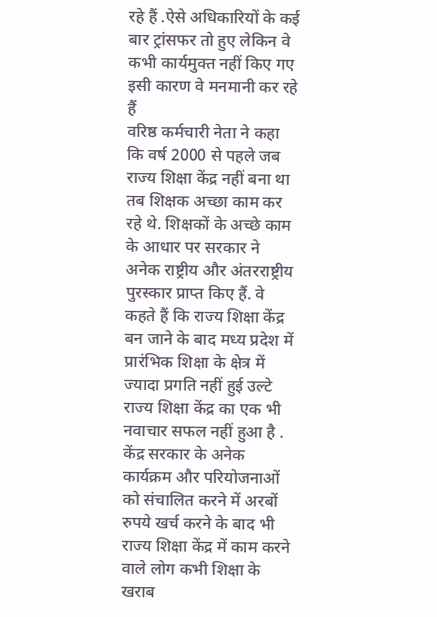रहे हैं .ऐसे अधिकारियों के कई बार ट्रांसफर तो हुए लेकिन वे कभी कार्यमुक्त नहीं किए गए इसी कारण वे मनमानी कर रहे हैं
वरिष्ठ कर्मचारी नेता ने कहा कि वर्ष 2000 से पहले जब राज्य शिक्षा केंद्र नहीं बना था तब शिक्षक अच्छा काम कर रहे थे. शिक्षकों के अच्छे काम के आधार पर सरकार ने अनेक राष्ट्रीय और अंतरराष्ट्रीय पुरस्कार प्राप्त किए हैं. वे कहते हैं कि राज्य शिक्षा केंद्र बन जाने के बाद मध्य प्रदेश में प्रारंभिक शिक्षा के क्षेत्र में ज्यादा प्रगति नहीं हुई उल्टे राज्य शिक्षा केंद्र का एक भी नवाचार सफल नहीं हुआ है . केंद्र सरकार के अनेक कार्यक्रम और परियोजनाओं को संचालित करने में अरबों रुपये खर्च करने के बाद भी राज्य शिक्षा केंद्र में काम करने वाले लोग कभी शिक्षा के खराब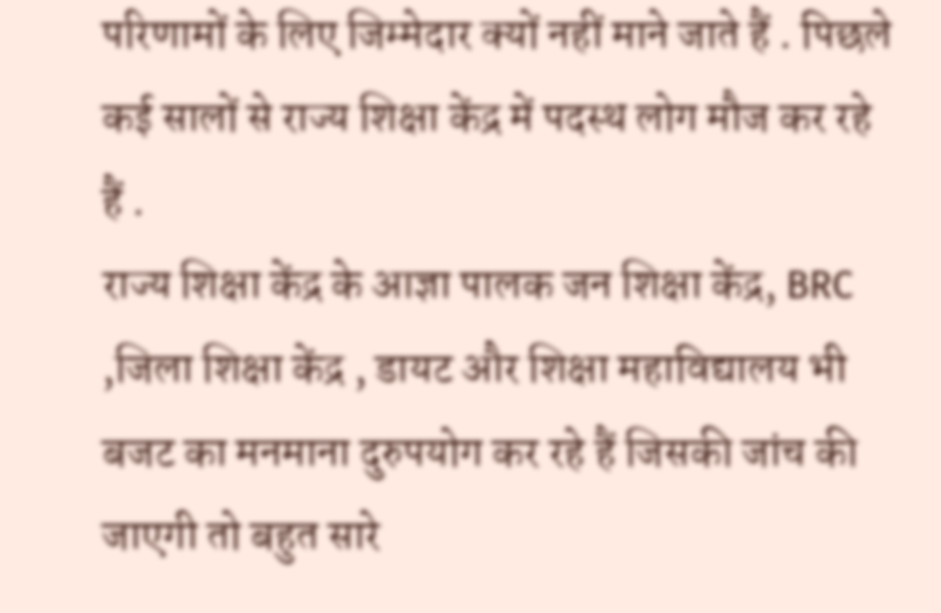परिणामों के लिए जिम्मेदार क्यों नहीं माने जाते हैं . पिछले कई सालों से राज्य शिक्षा केंद्र में पदस्थ लोग मौज कर रहे हैं .
राज्य शिक्षा केंद्र के आज्ञा पालक जन शिक्षा केंद्र, BRC ,जिला शिक्षा केंद्र , डायट और शिक्षा महाविद्यालय भी बजट का मनमाना दुरुपयोग कर रहे हैं जिसकी जांच की जाएगी तो बहुत सारे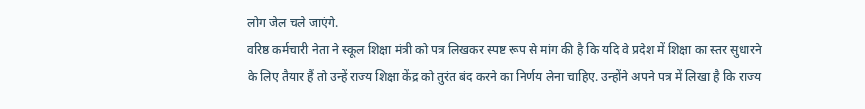लोग जेल चले जाएंगे.
वरिष्ठ कर्मचारी नेता ने स्कूल शिक्षा मंत्री को पत्र लिखकर स्पष्ट रूप से मांग की है कि यदि वे प्रदेश में शिक्षा का स्तर सुधारने के लिए तैयार हैं तो उन्हें राज्य शिक्षा केंद्र को तुरंत बंद करने का निर्णय लेना चाहिए. उन्होंने अपने पत्र में लिखा है कि राज्य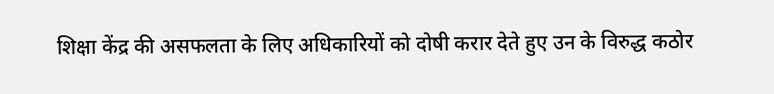शिक्षा केंद्र की असफलता के लिए अधिकारियों को दोषी करार देते हुए उन के विरुद्ध कठोर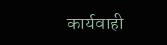कार्यवाही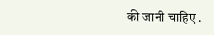की जानी चाहिए .